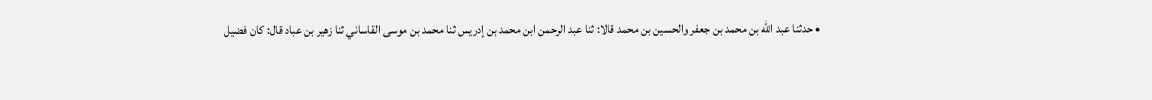• حدثنا عبد الله بن محمد بن جعفر والحسين بن محمد قالا: ثنا عبد الرحمن ابن محمد بن إدريس ثنا محمد بن موسى القاساني ثنا زهير بن عباد قال: كان فضيل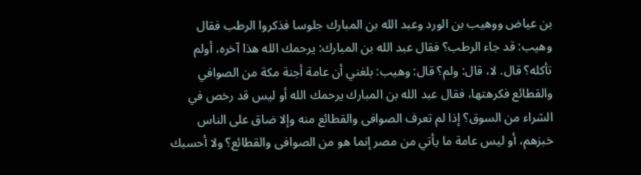بن عياض ووهيب بن الورد وعبد الله بن المبارك جلوسا فذكروا الرطب فقال وهيب: قد جاء الرطب؟ فقال عبد الله بن المبارك: يرحمك الله هذا آخره، أولم تأكله؟ قال. لا، قال: ولم؟ قال: وهيب: بلغني أن عامة أجنة مكة من الصوافي والقطائع فكرهتها، فقال عبد الله بن المبارك يرحمك الله أو ليس قد رخص في الشراء من السوق؟ إذا لم تعرف الصوافى والقطائع منه وإلا ضاق على الناس خبزهم، أو ليس عامة ما يأتي من مصر إنما هو من الصوافى والقطائع؟ ولا أحسبك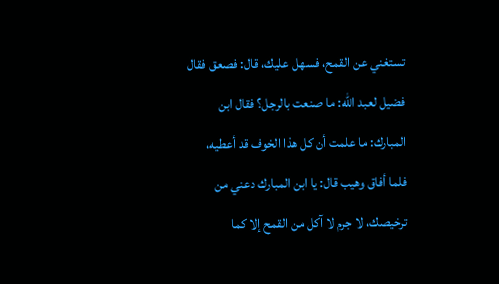تستغني عن القمح، فسهل عليك، قال: فصعق فقال فضيل لعبد الله: ما صنعت بالرجل؟ فقال ابن المبارك: ما علمت أن كل هذا الخوف قد أعطيه، فلما أفاق وهيب قال: يا ابن المبارك دعني من ترخيصك، لا جرم لا آكل من القمح إلا كما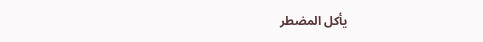يأكل المضطر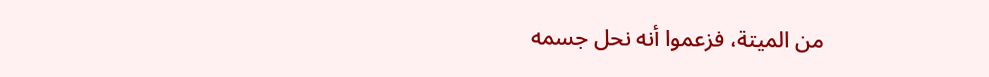من الميتة، فزعموا أنه نحل جسمه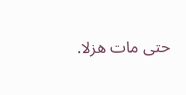حتى مات هزلا.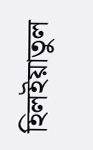হিলইয়াতুল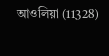আওলিয়া (11328)